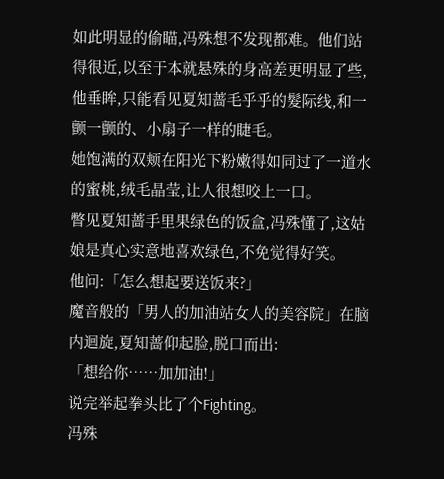如此明显的偷瞄,冯殊想不发现都难。他们站得很近,以至于本就悬殊的身高差更明显了些,他垂眸,只能看见夏知蔷毛乎乎的髮际线,和一颤一颤的、小扇子一样的睫毛。
她饱满的双颊在阳光下粉嫩得如同过了一道水的蜜桃,绒毛晶莹,让人很想咬上一口。
瞥见夏知蔷手里果绿色的饭盒,冯殊懂了,这姑娘是真心实意地喜欢绿色,不免觉得好笑。
他问:「怎么想起要送饭来?」
魔音般的「男人的加油站女人的美容院」在脑内迴旋,夏知蔷仰起脸,脱口而出:
「想给你……加加油!」
说完举起拳头比了个Fighting。
冯殊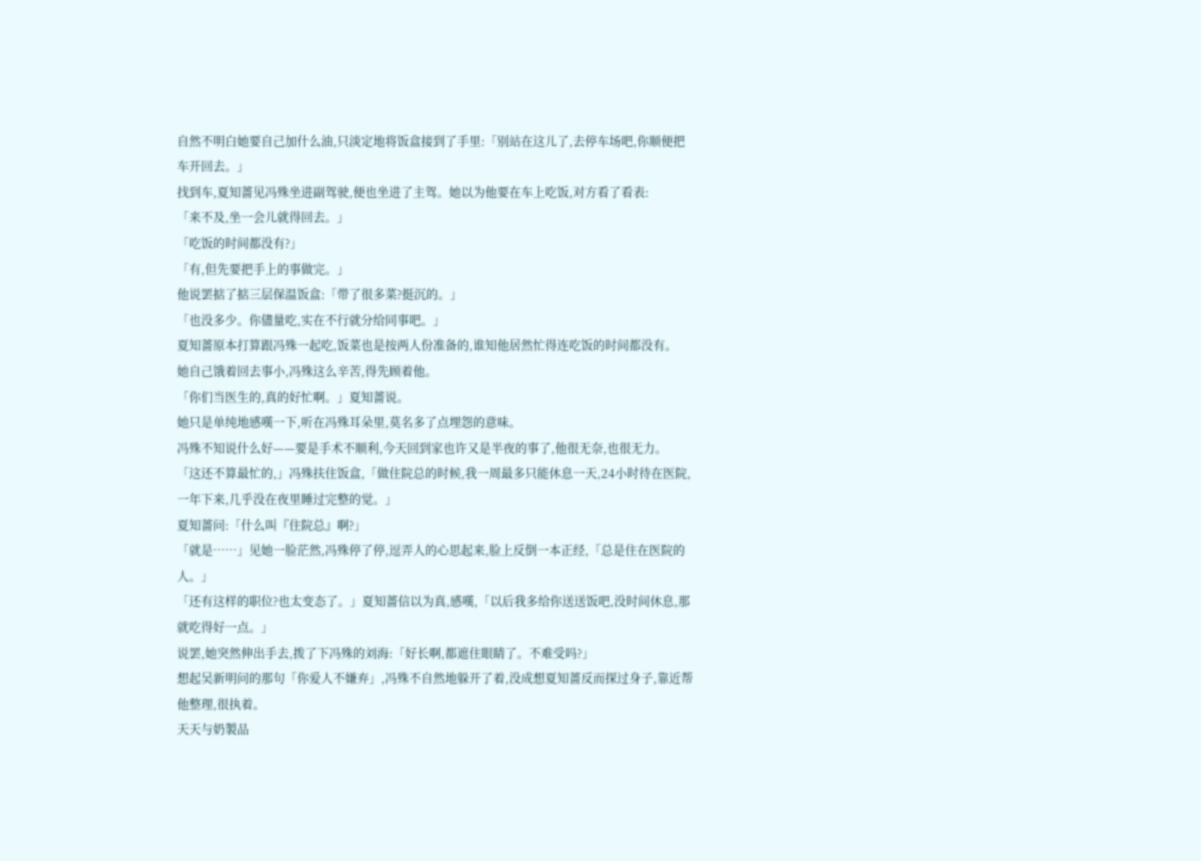自然不明白她要自己加什么油,只淡定地将饭盒接到了手里:「别站在这儿了,去停车场吧,你顺便把车开回去。」
找到车,夏知蔷见冯殊坐进副驾驶,便也坐进了主驾。她以为他要在车上吃饭,对方看了看表:
「来不及,坐一会儿就得回去。」
「吃饭的时间都没有?」
「有,但先要把手上的事做完。」
他说罢掂了掂三层保温饭盒:「带了很多菜?挺沉的。」
「也没多少。你儘量吃,实在不行就分给同事吧。」
夏知蔷原本打算跟冯殊一起吃,饭菜也是按两人份准备的,谁知他居然忙得连吃饭的时间都没有。
她自己饿着回去事小,冯殊这么辛苦,得先顾着他。
「你们当医生的,真的好忙啊。」夏知蔷说。
她只是单纯地感嘆一下,听在冯殊耳朵里,莫名多了点埋怨的意味。
冯殊不知说什么好——要是手术不顺利,今天回到家也许又是半夜的事了,他很无奈,也很无力。
「这还不算最忙的,」冯殊扶住饭盒,「做住院总的时候,我一周最多只能休息一天,24小时待在医院,一年下来,几乎没在夜里睡过完整的觉。」
夏知蔷问:「什么叫『住院总』啊?」
「就是……」见她一脸茫然,冯殊停了停,逗弄人的心思起来,脸上反倒一本正经,「总是住在医院的人。」
「还有这样的职位?也太变态了。」夏知蔷信以为真,感嘆,「以后我多给你送送饭吧,没时间休息,那就吃得好一点。」
说罢,她突然伸出手去,拨了下冯殊的刘海:「好长啊,都遮住眼睛了。不难受吗?」
想起吴新明问的那句「你爱人不嫌弃」,冯殊不自然地躲开了着,没成想夏知蔷反而探过身子,靠近帮他整理,很执着。
天天与奶製品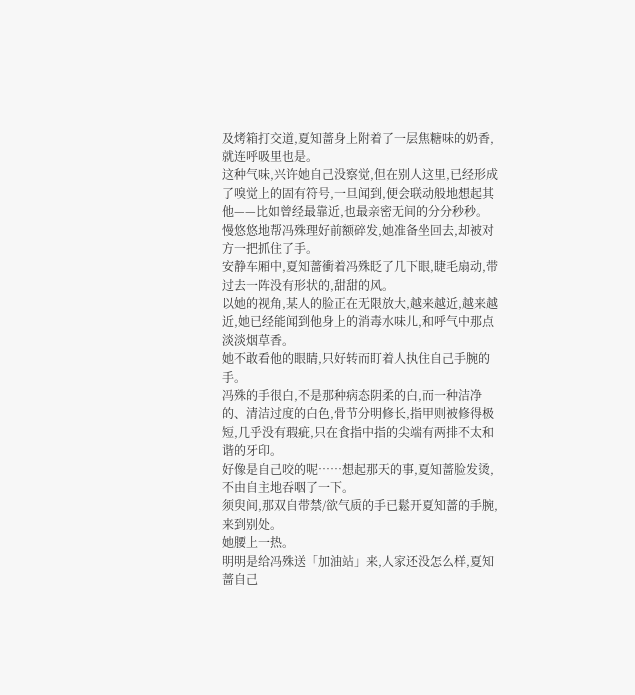及烤箱打交道,夏知蔷身上附着了一层焦糖味的奶香,就连呼吸里也是。
这种气味,兴许她自己没察觉,但在别人这里,已经形成了嗅觉上的固有符号,一旦闻到,便会联动般地想起其他——比如曾经最靠近,也最亲密无间的分分秒秒。
慢悠悠地帮冯殊理好前额碎发,她准备坐回去,却被对方一把抓住了手。
安静车厢中,夏知蔷衝着冯殊眨了几下眼,睫毛扇动,带过去一阵没有形状的,甜甜的风。
以她的视角,某人的脸正在无限放大,越来越近,越来越近,她已经能闻到他身上的消毒水味儿,和呼气中那点淡淡烟草香。
她不敢看他的眼睛,只好转而盯着人执住自己手腕的手。
冯殊的手很白,不是那种病态阴柔的白,而一种洁净的、清洁过度的白色,骨节分明修长,指甲则被修得极短,几乎没有瑕疵,只在食指中指的尖端有两排不太和谐的牙印。
好像是自己咬的呢……想起那天的事,夏知蔷脸发烫,不由自主地吞咽了一下。
须臾间,那双自带禁/欲气质的手已鬆开夏知蔷的手腕,来到别处。
她腰上一热。
明明是给冯殊送「加油站」来,人家还没怎么样,夏知蔷自己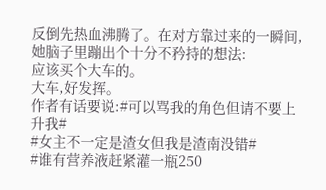反倒先热血沸腾了。在对方靠过来的一瞬间,她脑子里蹦出个十分不矜持的想法:
应该买个大车的。
大车,好发挥。
作者有话要说:#可以骂我的角色但请不要上升我#
#女主不一定是渣女但我是渣南没错#
#谁有营养液赶紧灌一瓶250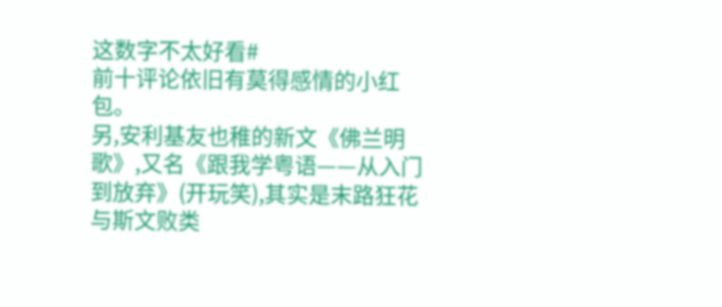这数字不太好看#
前十评论依旧有莫得感情的小红包。
另,安利基友也稚的新文《佛兰明歌》,又名《跟我学粤语——从入门到放弃》(开玩笑),其实是末路狂花与斯文败类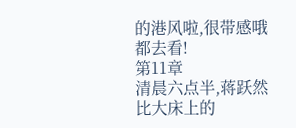的港风啦,很带感哦都去看!
第11章
清晨六点半,蒋跃然比大床上的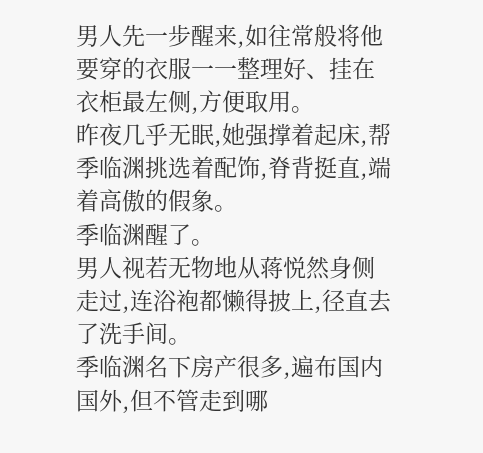男人先一步醒来,如往常般将他要穿的衣服一一整理好、挂在衣柜最左侧,方便取用。
昨夜几乎无眠,她强撑着起床,帮季临渊挑选着配饰,脊背挺直,端着高傲的假象。
季临渊醒了。
男人视若无物地从蒋悦然身侧走过,连浴袍都懒得披上,径直去了洗手间。
季临渊名下房产很多,遍布国内国外,但不管走到哪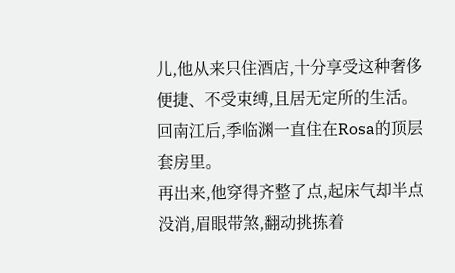儿,他从来只住酒店,十分享受这种奢侈便捷、不受束缚,且居无定所的生活。
回南江后,季临渊一直住在Rosa的顶层套房里。
再出来,他穿得齐整了点,起床气却半点没消,眉眼带煞,翻动挑拣着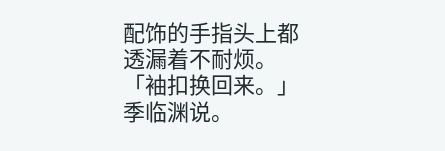配饰的手指头上都透漏着不耐烦。
「袖扣换回来。」季临渊说。